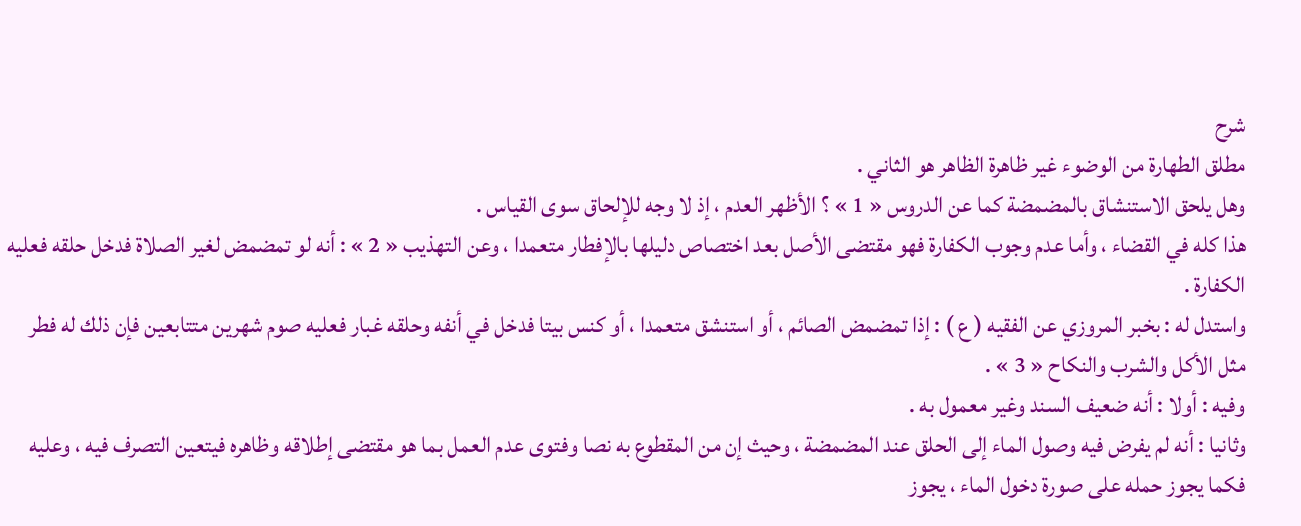شرح
مطلق الطهارة من الوضوء غير ظاهرة الظاهر هو الثاني .
وهل يلحق الاستنشاق بالمضمضة كما عن الدروس « 1 » ؟ الأظهر العدم ، إذ لا وجه للإلحاق سوى القياس .
هذا كله في القضاء ، وأما عدم وجوب الكفارة فهو مقتضى الأصل بعد اختصاص دليلها بالإفطار متعمدا ، وعن التهذيب « 2 » : أنه لو تمضمض لغير الصلاة فدخل حلقه فعليه الكفارة .
واستدل له : بخبر المروزي عن الفقيه ( ع ) : إذا تمضمض الصائم ، أو استنشق متعمدا ، أو كنس بيتا فدخل في أنفه وحلقه غبار فعليه صوم شهرين متتابعين فإن ذلك له فطر مثل الأكل والشرب والنكاح « 3 » .
وفيه : أولا : أنه ضعيف السند وغير معمول به .
وثانيا : أنه لم يفرض فيه وصول الماء إلى الحلق عند المضمضة ، وحيث إن من المقطوع به نصا وفتوى عدم العمل بما هو مقتضى إطلاقه وظاهره فيتعين التصرف فيه ، وعليه فكما يجوز حمله على صورة دخول الماء ، يجوز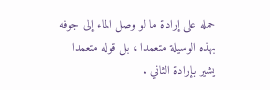حمله على إرادة ما لو وصل الماء إلى جوفه بهذه الوسيلة متعمدا ، بل قوله متعمدا يشير بإرادة الثاني .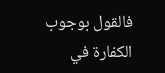فالقول بوجوب الكفارة في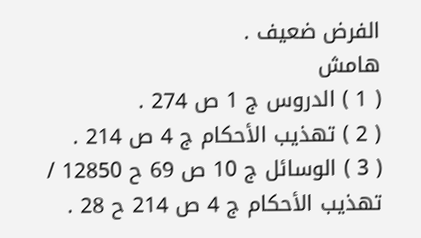الفرض ضعيف .
هامش
( 1 ) الدروس ج 1 ص 274 .
( 2 ) تهذيب الأحكام ج 4 ص 214 .
( 3 ) الوسائل ج 10 ص 69 ح 12850 / تهذيب الأحكام ج 4 ص 214 ح 28 .